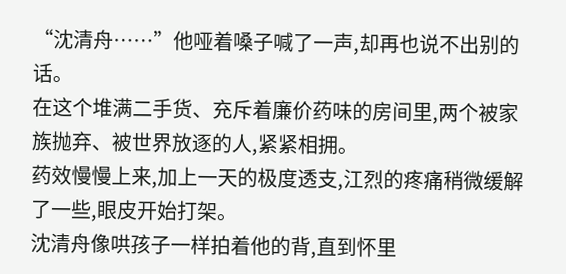“沈清舟……”他哑着嗓子喊了一声,却再也说不出别的话。
在这个堆满二手货、充斥着廉价药味的房间里,两个被家族抛弃、被世界放逐的人,紧紧相拥。
药效慢慢上来,加上一天的极度透支,江烈的疼痛稍微缓解了一些,眼皮开始打架。
沈清舟像哄孩子一样拍着他的背,直到怀里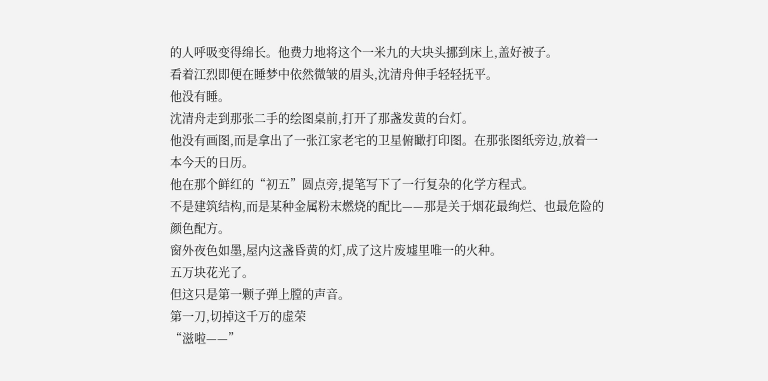的人呼吸变得绵长。他费力地将这个一米九的大块头挪到床上,盖好被子。
看着江烈即便在睡梦中依然微皱的眉头,沈清舟伸手轻轻抚平。
他没有睡。
沈清舟走到那张二手的绘图桌前,打开了那盏发黄的台灯。
他没有画图,而是拿出了一张江家老宅的卫星俯瞰打印图。在那张图纸旁边,放着一本今天的日历。
他在那个鲜红的“初五”圆点旁,提笔写下了一行复杂的化学方程式。
不是建筑结构,而是某种金属粉末燃烧的配比——那是关于烟花最绚烂、也最危险的颜色配方。
窗外夜色如墨,屋内这盏昏黄的灯,成了这片废墟里唯一的火种。
五万块花光了。
但这只是第一颗子弹上膛的声音。
第一刀,切掉这千万的虚荣
“滋啦——”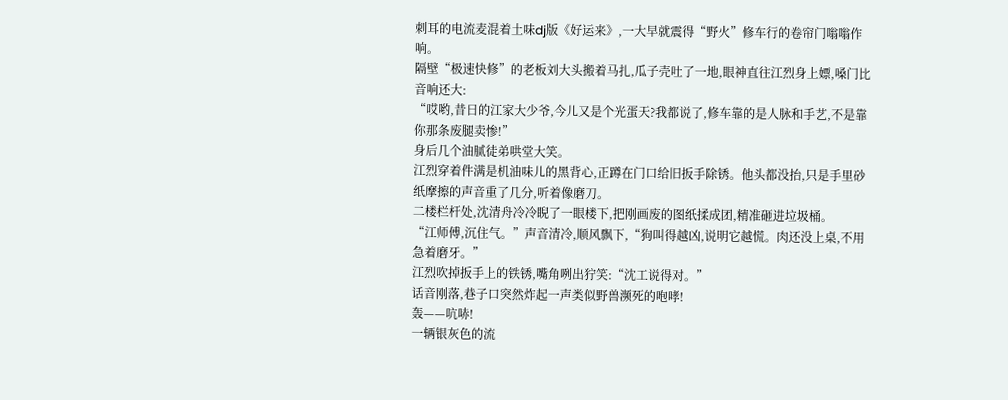刺耳的电流麦混着土味dj版《好运来》,一大早就震得“野火”修车行的卷帘门嗡嗡作响。
隔壁“极速快修”的老板刘大头搬着马扎,瓜子壳吐了一地,眼神直往江烈身上嫖,嗓门比音响还大:
“哎哟,昔日的江家大少爷,今儿又是个光蛋天?我都说了,修车靠的是人脉和手艺,不是靠你那条废腿卖惨!”
身后几个油腻徒弟哄堂大笑。
江烈穿着件满是机油味儿的黑背心,正蹲在门口给旧扳手除锈。他头都没抬,只是手里砂纸摩擦的声音重了几分,听着像磨刀。
二楼栏杆处,沈清舟冷冷睨了一眼楼下,把刚画废的图纸揉成团,精准砸进垃圾桶。
“江师傅,沉住气。”声音清冷,顺风飘下,“狗叫得越凶,说明它越慌。肉还没上桌,不用急着磨牙。”
江烈吹掉扳手上的铁锈,嘴角咧出狞笑:“沈工说得对。”
话音刚落,巷子口突然炸起一声类似野兽濒死的咆哮!
轰——吭哧!
一辆银灰色的流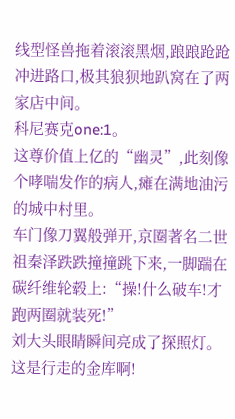线型怪兽拖着滚滚黑烟,踉踉跄跄冲进路口,极其狼狈地趴窝在了两家店中间。
科尼赛克one:1。
这尊价值上亿的“幽灵”,此刻像个哮喘发作的病人,瘫在满地油污的城中村里。
车门像刀翼般弹开,京圈著名二世祖秦泽跌跌撞撞跳下来,一脚踹在碳纤维轮毂上:“操!什么破车!才跑两圈就装死!”
刘大头眼睛瞬间亮成了探照灯。
这是行走的金库啊!